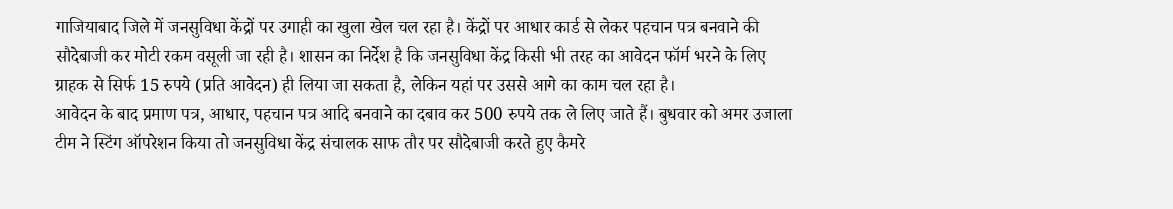गाजियाबाद जिले में जनसुविधा केंद्रों पर उगाही का खुला खेल चल रहा है। केंद्रों पर आधार कार्ड से लेकर पहचान पत्र बनवाने की सौदेबाजी कर मोटी रकम वसूली जा रही है। शासन का निर्देश है कि जनसुविधा केंद्र किसी भी तरह का आवेदन फॉर्म भरने के लिए ग्राहक से सिर्फ 15 रुपये (प्रति आवेदन) ही लिया जा सकता है, लेकिन यहां पर उससे आगे का काम चल रहा है।
आवेदन के बाद प्रमाण पत्र, आधार, पहचान पत्र आदि बनवाने का दबाव कर 500 रुपये तक ले लिए जाते हैं। बुधवार को अमर उजाला टीम ने स्टिंग ऑपरेशन किया तो जनसुविधा केंद्र संचालक साफ तौर पर सौदेबाजी करते हुए कैमरे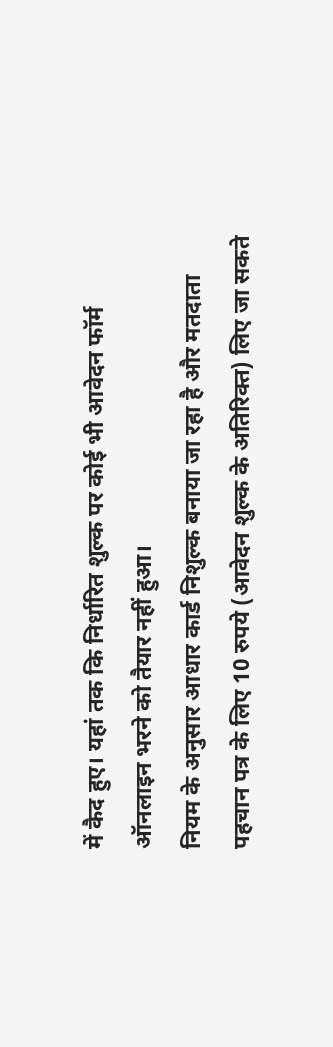में कैद हुए। यहां तक कि निर्धारित शुल्क पर कोई भी आवेदन फॉर्म ऑनलाइन भरने को तैयार नहीं हुआ।
नियम के अनुसार आधार कार्ड निशुल्क बनाया जा रहा है और मतदाता पहचान पत्र के लिए 10 रुपये (आवेदन शुल्क के अतिरिक्त) लिए जा सकते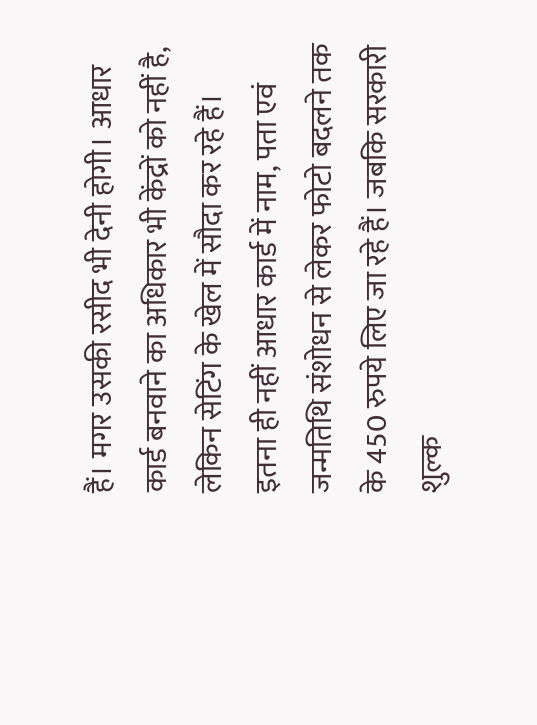हैं। मगर उसकी रसीद भी देनी होगी। आधार कार्ड बनवाने का अधिकार भी केंद्रों को नहीं है, लेकिन सेटिंग के खेल में सौदा कर रहे हैं।
इतना ही नहीं आधार कार्ड में नाम, पता एवं जन्मतिथि संशोधन से लेकर फोटो बदलने तक के 450 रुपये लिए जा रहे हैं। जबकि सरकारी शुल्क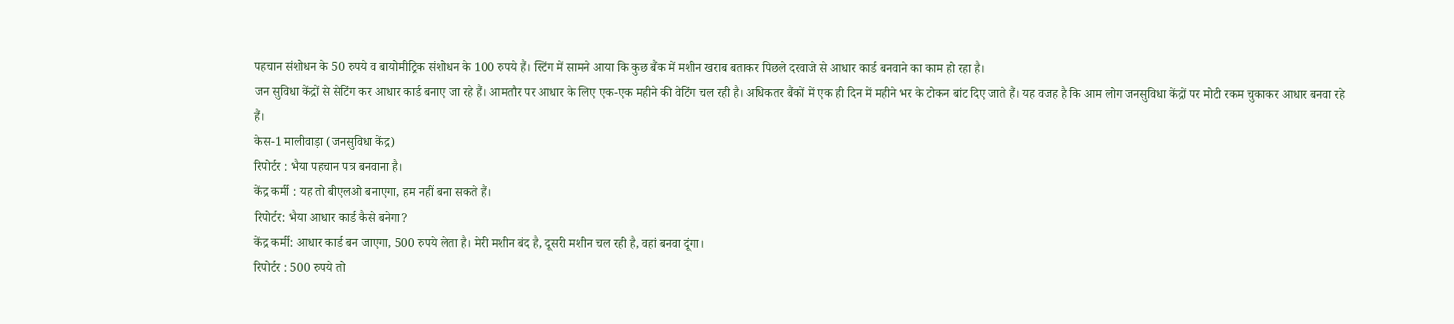पहचान संशोधन के 50 रुपये व बायोमीट्रिक संशोधन के 100 रुपये हैं। स्टिंग में सामने आया कि कुछ बैंक में मशीन खराब बताकर पिछले दरवाजे से आधार कार्ड बनवाने का काम हो रहा है।
जन सुविधा केंद्रों से सेटिंग कर आधार कार्ड बनाए जा रहे हैं। आमतौर पर आधार के लिए एक-एक महीने की वेटिंग चल रही है। अधिकतर बैंकों में एक ही दिन में महीने भर के टोकन बांट दिए जाते हैं। यह वजह है कि आम लोग जनसुविधा केंद्रों पर मोटी रकम चुकाकर आधार बनवा रहे हैं।
केस-1 मालीवाड़ा (जनसुविधा केंद्र)
रिपोर्टर : भैया पहचान पत्र बनवाना है।
केंद्र कर्मी : यह तो बीएलओ बनाएगा, हम नहीं बना सकते हैं।
रिपोर्टर: भैया आधार कार्ड कैसे बनेगा?
केंद्र कर्मी: आधार कार्ड बन जाएगा, 500 रुपये लेता है। मेरी मशीन बंद है, दूसरी मशीन चल रही है, वहां बनवा दूंगा।
रिपोर्टर : 500 रुपये तो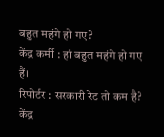बहुत महंगे हो गए?
केंद्र कर्मी : हां बहुत महंगे हो गए हैं।
रिपोर्टर : सरकारी रेट तो कम है?
केंद्र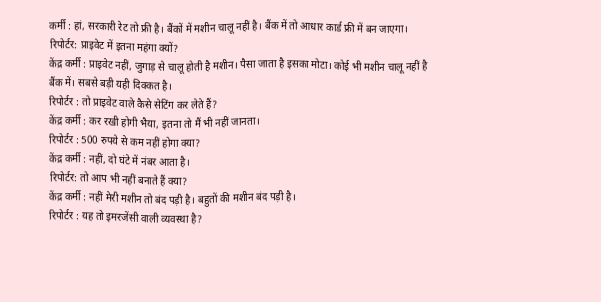कर्मी : हां, सरकारी रेट तो फ्री है। बैंकों में मशीन चालू नहीं है। बैंक में तो आधार कार्ड फ्री में बन जाएगा।
रिपोर्टर: प्राइवेट में इतना महंगा क्यों?
केंद्र कर्मी : प्राइवेट नहीं, जुगाड़ से चालू होती है मशीन। पैसा जाता है इसका मोटा। कोई भी मशीन चालू नहीं है बैंक में। सबसे बड़ी यही दिक्कत है।
रिपोर्टर : तो प्राइवेट वाले कैसे सेटिंग कर लेते हैं?
केंद्र कर्मी : कर रखी होगी भैया, इतना तो मैं भी नहीं जानता।
रिपोर्टर : 500 रुपये से कम नहीं होगा क्या?
केंद्र कर्मी : नहीं, दो घंटे में नंबर आता है।
रिपोर्टर: तो आप भी नहीं बनाते हैं क्या?
केंद्र कर्मी : नहीं मेरी मशीन तो बंद पड़ी है। बहुतों की मशीन बंद पड़ी है।
रिपोर्टर : यह तो इमरजेंसी वाली व्यवस्था है?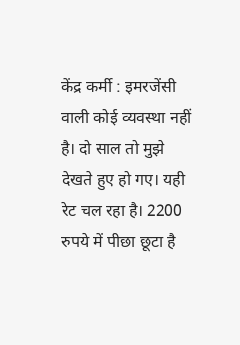केंद्र कर्मी : इमरजेंसी वाली कोई व्यवस्था नहीं है। दो साल तो मुझे देखते हुए हो गए। यही रेट चल रहा है। 2200 रुपये में पीछा छूटा है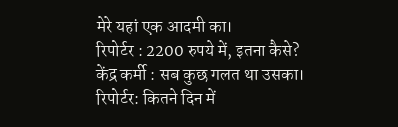मेरे यहां एक आदमी का।
रिपोर्टर : 2200 रुपये में, इतना कैसे?
केंद्र कर्मी : सब कुछ गलत था उसका।
रिपोर्टर: कितने दिन में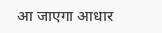आ जाएगा आधार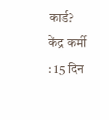कार्ड?
केंद्र कर्मी : 15 दिन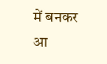में बनकर आ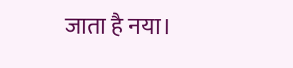जाता है नया।